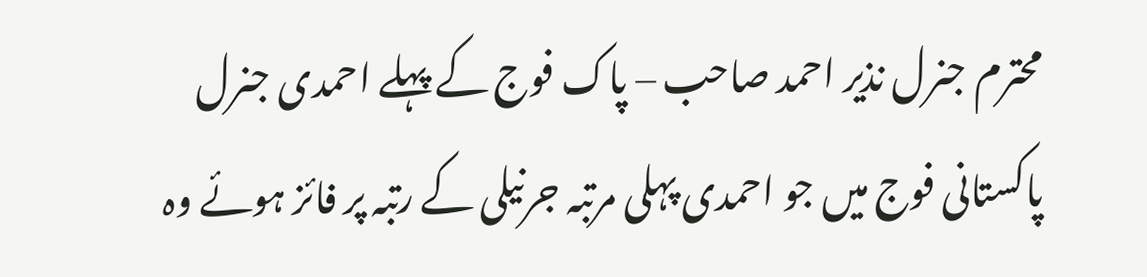محترم جنرل نذیر احمد صاحب – پاک فوج کے پہلے احمدی جنرل
پاکستانی فوج میں جو احمدی پہلی مرتبہ جرنیلی کے رتبہ پر فائز ہوئے وہ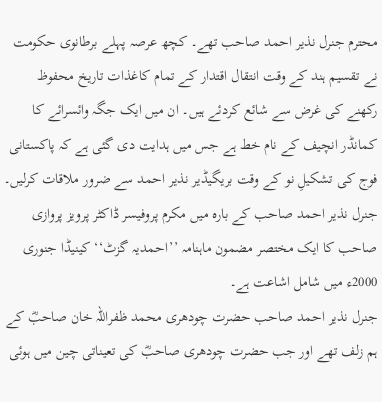محترم جنرل نذیر احمد صاحب تھے۔ کچھ عرصہ پہلے برطانوی حکومت نے تقسیم ہند کے وقت انتقال اقتدار کے تمام کاغذات تاریخ محفوظ رکھنے کی غرض سے شائع کردئے ہیں۔ ان میں ایک جگہ وائسرائے کا کمانڈر انچیف کے نام خط ہے جس میں ہدایت دی گئی ہے کہ پاکستانی فوج کی تشکیلِ نو کے وقت بریگیڈیر نذیر احمد سے ضرور ملاقات کرلیں۔
جنرل نذیر احمد صاحب کے بارہ میں مکرم پروفیسر ڈاکٹر پرویز پروازی صاحب کا ایک مختصر مضمون ماہنامہ ’’احمدیہ گزٹ‘‘ کینیڈا جنوری 2000ء میں شامل اشاعت ہے۔
جنرل نذیر احمد صاحب حضرت چودھری محمد ظفراللہ خان صاحبؓ کے ہم زلف تھے اور جب حضرت چودھری صاحبؓ کی تعیناتی چین میں ہوئی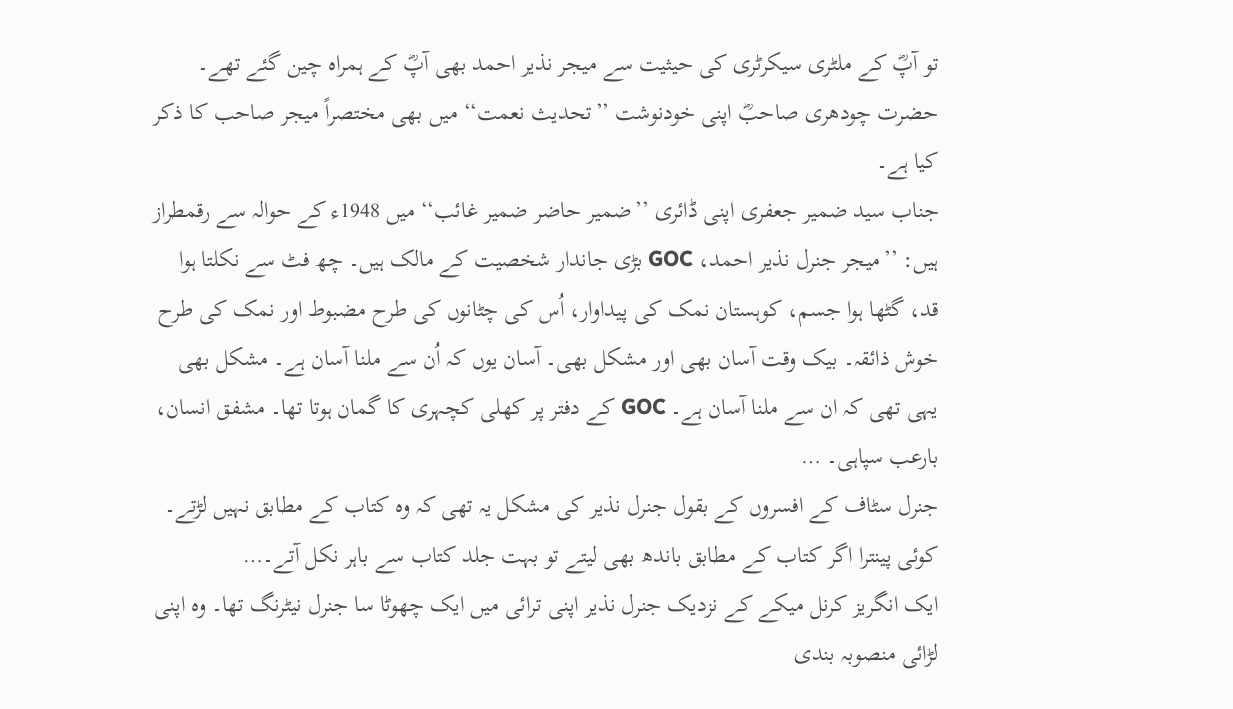تو آپؓ کے ملٹری سیکرٹری کی حیثیت سے میجر نذیر احمد بھی آپؓ کے ہمراہ چین گئے تھے۔ حضرت چودھری صاحبؓ اپنی خودنوشت ’’تحدیث نعمت‘‘ میں بھی مختصراً میجر صاحب کا ذکر کیا ہے۔
جناب سید ضمیر جعفری اپنی ڈائری ’’ضمیر حاضر ضمیر غائب‘‘ میں 1948ء کے حوالہ سے رقمطراز ہیں: ’’میجر جنرل نذیر احمد، GOC بڑی جاندار شخصیت کے مالک ہیں۔ چھ فٹ سے نکلتا ہوا قد، گٹھا ہوا جسم، کوہستان نمک کی پیداوار، اُس کی چٹانوں کی طرح مضبوط اور نمک کی طرح خوش ذائقہ۔ بیک وقت آسان بھی اور مشکل بھی۔ آسان یوں کہ اُن سے ملنا آسان ہے۔ مشکل بھی یہی تھی کہ ان سے ملنا آسان ہے۔ GOC کے دفتر پر کھلی کچہری کا گمان ہوتا تھا۔ مشفق انسان، بارعب سپاہی۔ …
جنرل سٹاف کے افسروں کے بقول جنرل نذیر کی مشکل یہ تھی کہ وہ کتاب کے مطابق نہیں لڑتے۔ کوئی پینترا اگر کتاب کے مطابق باندھ بھی لیتے تو بہت جلد کتاب سے باہر نکل آتے۔…
ایک انگریز کرنل میکے کے نزدیک جنرل نذیر اپنی ترائی میں ایک چھوٹا سا جنرل نیٹرنگ تھا۔ وہ اپنی لڑائی منصوبہ بندی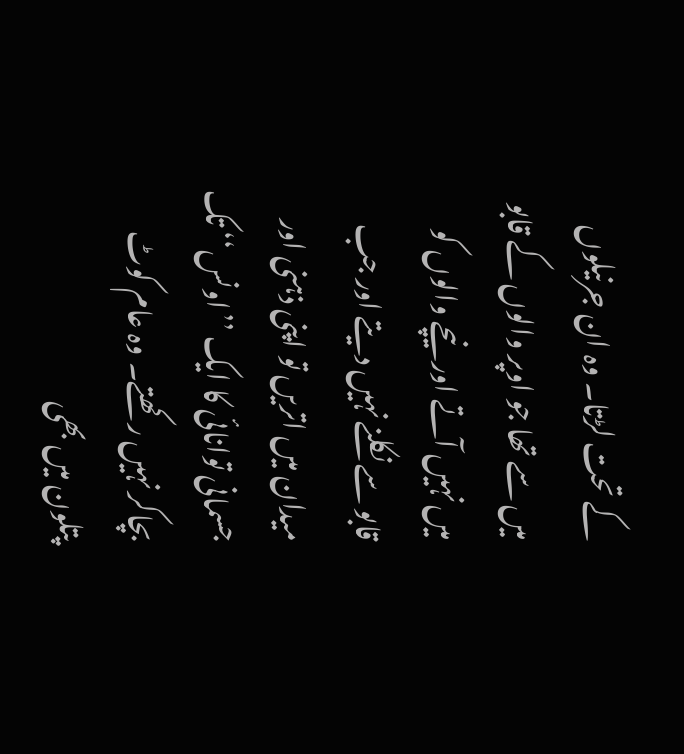کے تحت لڑتا۔ وہ ان جرنیلوں میں سے تھا جو اوپر والوں کے قابو میں نہیں آتے اور نیچے والوں کو قابو سے نکلنے نہیں دیتے اور جب میدان میں اتریں تو اپنی ذہنی اور جسمانی توانائی کا ایک ’’اونس‘‘ تک بچاکر نہیں رکھتے۔ وہ عام کوٹ پتلون میں بھی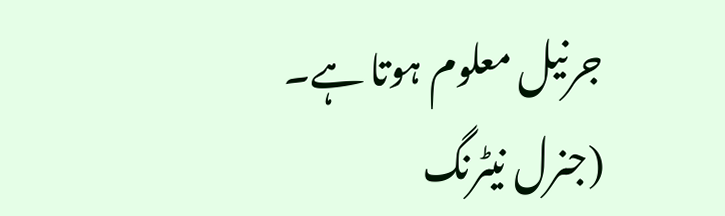جرنیل معلوم ہوتا ہے۔ (جنرل نیٹرنگ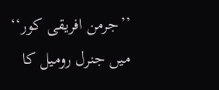’’جرمن افریقی کور‘‘ میں جنرل رومیل کا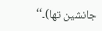جانشین تھا)۔‘‘